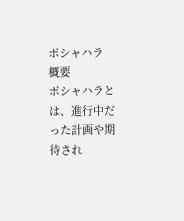ポシャハラ
概要
ポシャハラとは、進行中だった計画や期待され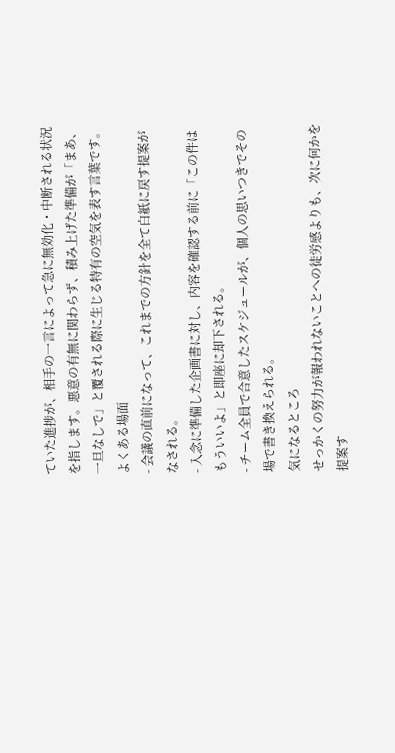ていた進捗が、相手の一言によって急に無効化・中断される状況を指します。悪意の有無に関わらず、積み上げた準備が「まあ、一旦なしで」と覆される際に生じる特有の空気を表す言葉です。
よくある場面
- 会議の直前になって、これまでの方針を全て白紙に戻す提案がなされる。
- 入念に準備した企画書に対し、内容を確認する前に「この件はもういいよ」と即座に却下される。
- チーム全員で合意したスケジュールが、個人の思いつきでその場で書き換えられる。
気になるところ
せっかくの努力が報われないことへの徒労感よりも、次に何かを提案す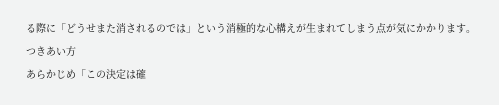る際に「どうせまた消されるのでは」という消極的な心構えが生まれてしまう点が気にかかります。
つきあい方
あらかじめ「この決定は確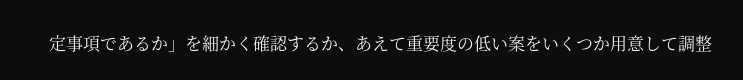定事項であるか」を細かく確認するか、あえて重要度の低い案をいくつか用意して調整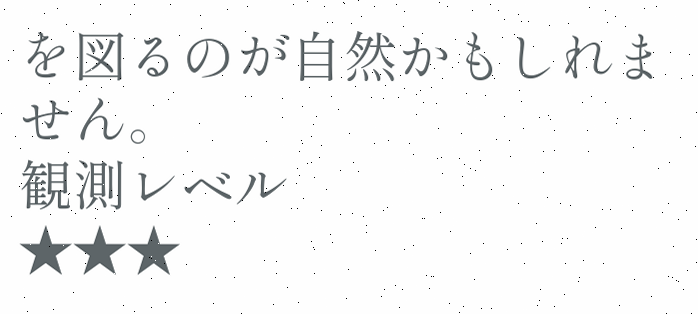を図るのが自然かもしれません。
観測レベル
★★★